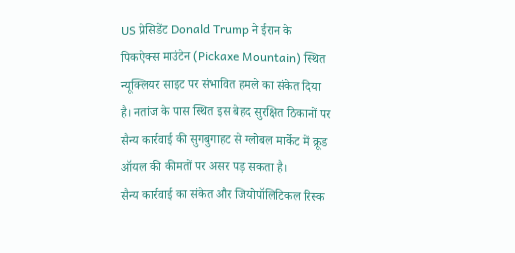US प्रेसिडेंट Donald Trump ने ईरान के पिकऐक्स माउंटेन (Pickaxe Mountain) स्थित न्यूक्लियर साइट पर संभावित हमले का संकेत दिया है। नतांज के पास स्थित इस बेहद सुरक्षित ठिकानों पर सैन्य कार्रवाई की सुगबुगाहट से ग्लोबल मार्केट में क्रूड ऑयल की कीमतों पर असर पड़ सकता है।
सैन्य कार्रवाई का संकेत और जियोपॉलिटिकल रिस्क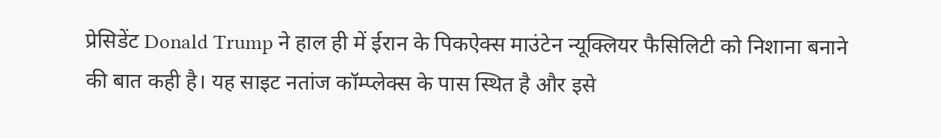प्रेसिडेंट Donald Trump ने हाल ही में ईरान के पिकऐक्स माउंटेन न्यूक्लियर फैसिलिटी को निशाना बनाने की बात कही है। यह साइट नतांज कॉम्प्लेक्स के पास स्थित है और इसे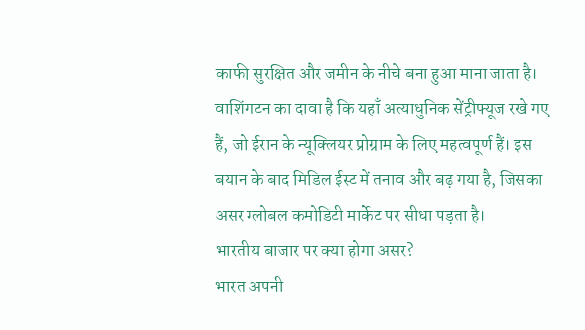काफी सुरक्षित और जमीन के नीचे बना हुआ माना जाता है। वाशिंगटन का दावा है कि यहाँ अत्याधुनिक सेंट्रीफ्यूज रखे गए हैं, जो ईरान के न्यूक्लियर प्रोग्राम के लिए महत्वपूर्ण हैं। इस बयान के बाद मिडिल ईस्ट में तनाव और बढ़ गया है, जिसका असर ग्लोबल कमोडिटी मार्केट पर सीधा पड़ता है।
भारतीय बाजार पर क्या होगा असर?
भारत अपनी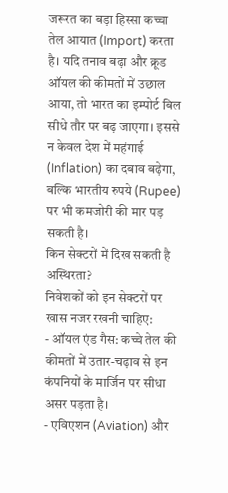जरूरत का बड़ा हिस्सा कच्चा तेल आयात (Import) करता है। यदि तनाव बढ़ा और क्रूड ऑयल की कीमतों में उछाल आया, तो भारत का इम्पोर्ट बिल सीधे तौर पर बढ़ जाएगा। इससे न केवल देश में महंगाई (Inflation) का दबाव बढ़ेगा, बल्कि भारतीय रुपये (Rupee) पर भी कमजोरी की मार पड़ सकती है।
किन सेक्टरों में दिख सकती है अस्थिरता?
निवेशकों को इन सेक्टरों पर खास नजर रखनी चाहिए:
- ऑयल एंड गैस: कच्चे तेल की कीमतों में उतार-चढ़ाव से इन कंपनियों के मार्जिन पर सीधा असर पड़ता है।
- एविएशन (Aviation) और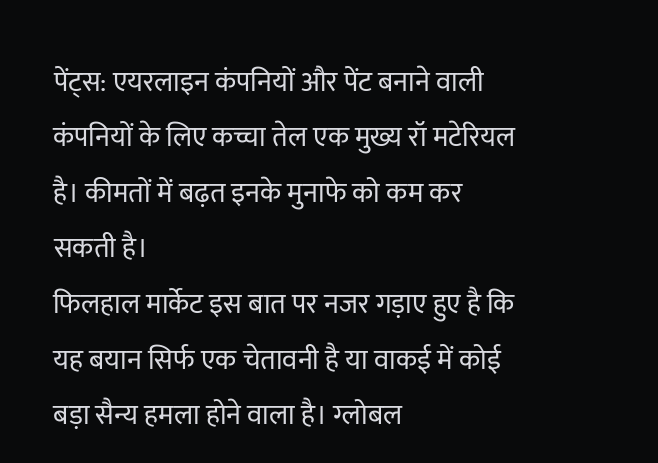पेंट्स: एयरलाइन कंपनियों और पेंट बनाने वाली कंपनियों के लिए कच्चा तेल एक मुख्य रॉ मटेरियल है। कीमतों में बढ़त इनके मुनाफे को कम कर सकती है।
फिलहाल मार्केट इस बात पर नजर गड़ाए हुए है कि यह बयान सिर्फ एक चेतावनी है या वाकई में कोई बड़ा सैन्य हमला होने वाला है। ग्लोबल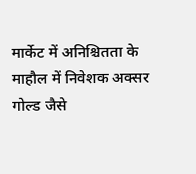मार्केट में अनिश्चितता के माहौल में निवेशक अक्सर गोल्ड जैसे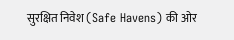सुरक्षित निवेश (Safe Havens) की ओर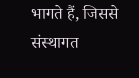भागते हैं, जिससे संस्थागत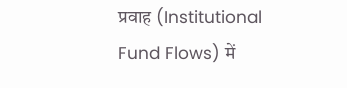प्रवाह (Institutional Fund Flows) में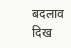बदलाव दिख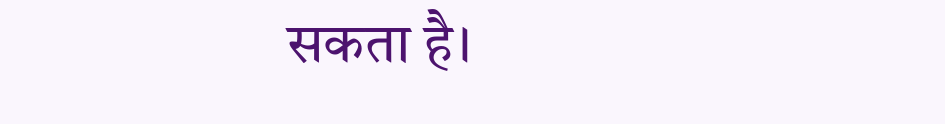सकता है।